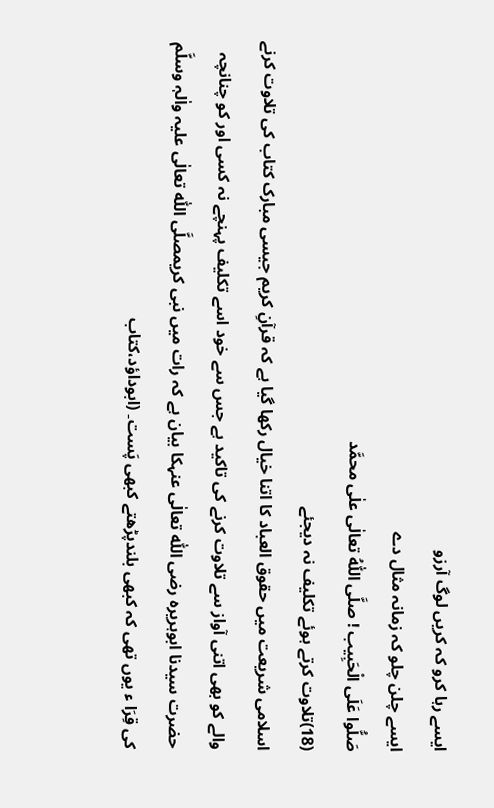ایسے رہا کرو کہ کریں لوگ آرزو
ایسے چلن چلو کہ زمانہ مثال دے
صَلُّوا عَلَی الْحَبِیب ! صلَّی اللّٰہُ تعالٰی علٰی محمَّد
(18)تلاوت کرتے ہوئے تکلیف نہ دیجئے
اسلامی شریعت میں حقوق العباد کا اتنا خیال رکھا گیا ہے کہ قرآنِ کریم جیسی مبارک کتاب کی تلاوت کرنے والے کو بھی اتنی آواز سے تلاوت کرنے کی تاکید ہے جس سے خود اسے تکلیف پہنچے نہ کسی اور کو چنانچہ حضرت سیدنا ابوہریرہ رضی اللّٰہ تعالٰی عنہکا بیان ہے کہ رات میں نبی کریمصلَّی اللّٰہ تعالٰی علیہ واٰلہٖ وسلَّم کی قِرَا ء یوں تھی کہ کبھی بلندپڑھتے کبھی پَست۔ (ابوداؤد،کتاب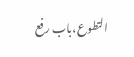التطوع،باب رفع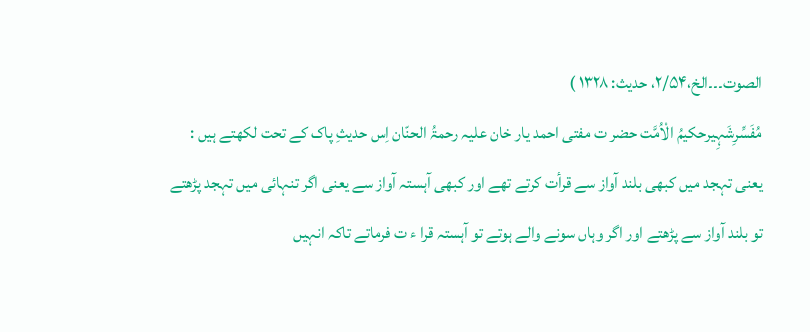الصوت۔۔۔الخ،۲/۵۴، حدیث: ۱۳۲۸ )
مُفَسِّرِشَہِیرحکیمُ الْاُمَّت حضر ت مفتی احمد یار خان علیہ رحمۃُ الحنّان اِس حدیثِ پاک کے تحت لکھتے ہیں : یعنی تہجد میں کبھی بلند آواز سے قرأت کرتے تھے اور کبھی آہستہ آواز سے یعنی اگر تنہائی میں تہجد پڑھتے تو بلند آواز سے پڑھتے اور اگر وہاں سونے والے ہوتے تو آہستہ قرا ء ت فرماتے تاکہ انہیں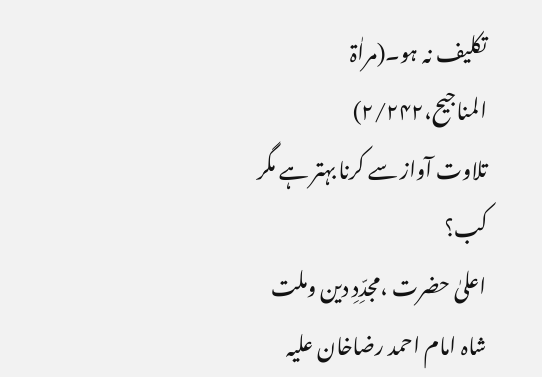تکلیف نہ ہو۔(مراٰۃ المناجیح،۲/۲۴۲)
تلاوت آواز سے کرنا بہتر ہے مگر کب؟
اعلیٰ حضرت ،مجدِّدِ دین وملت شاہ امام احمد رضاخان علیہ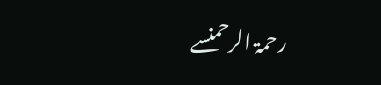رحمۃ الرحمنسے